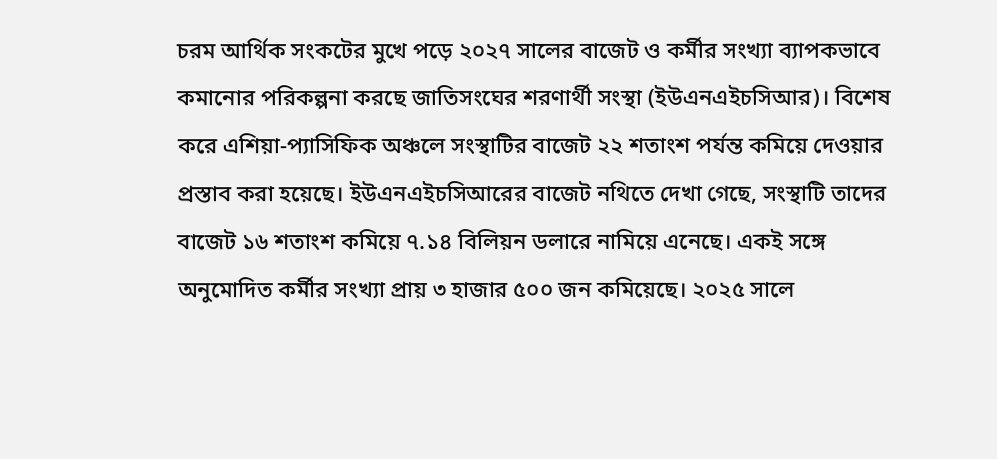চরম আর্থিক সংকটের মুখে পড়ে ২০২৭ সালের বাজেট ও কর্মীর সংখ্যা ব্যাপকভাবে কমানোর পরিকল্পনা করছে জাতিসংঘের শরণার্থী সংস্থা (ইউএনএইচসিআর)। বিশেষ করে এশিয়া-প্যাসিফিক অঞ্চলে সংস্থাটির বাজেট ২২ শতাংশ পর্যন্ত কমিয়ে দেওয়ার প্রস্তাব করা হয়েছে। ইউএনএইচসিআরের বাজেট নথিতে দেখা গেছে, সংস্থাটি তাদের বাজেট ১৬ শতাংশ কমিয়ে ৭.১৪ বিলিয়ন ডলারে নামিয়ে এনেছে। একই সঙ্গে অনুমোদিত কর্মীর সংখ্যা প্রায় ৩ হাজার ৫০০ জন কমিয়েছে। ২০২৫ সালে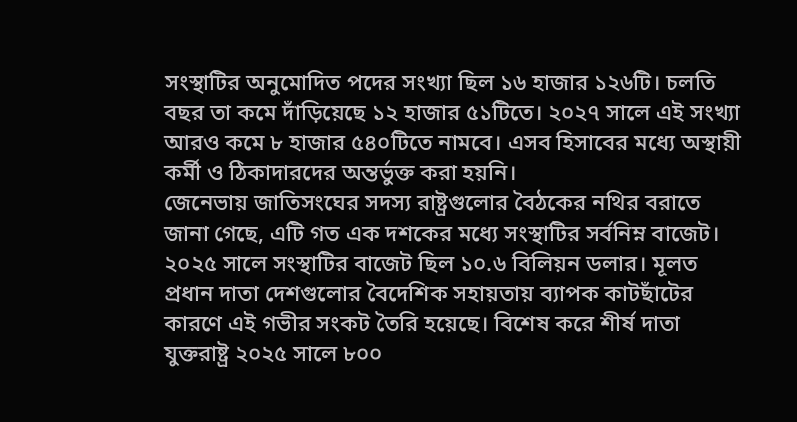সংস্থাটির অনুমোদিত পদের সংখ্যা ছিল ১৬ হাজার ১২৬টি। চলতি বছর তা কমে দাঁড়িয়েছে ১২ হাজার ৫১টিতে। ২০২৭ সালে এই সংখ্যা আরও কমে ৮ হাজার ৫৪০টিতে নামবে। এসব হিসাবের মধ্যে অস্থায়ী কর্মী ও ঠিকাদারদের অন্তর্ভুক্ত করা হয়নি।
জেনেভায় জাতিসংঘের সদস্য রাষ্ট্রগুলোর বৈঠকের নথির বরাতে জানা গেছে, এটি গত এক দশকের মধ্যে সংস্থাটির সর্বনিম্ন বাজেট। ২০২৫ সালে সংস্থাটির বাজেট ছিল ১০.৬ বিলিয়ন ডলার। মূলত প্রধান দাতা দেশগুলোর বৈদেশিক সহায়তায় ব্যাপক কাটছাঁটের কারণে এই গভীর সংকট তৈরি হয়েছে। বিশেষ করে শীর্ষ দাতা যুক্তরাষ্ট্র ২০২৫ সালে ৮০০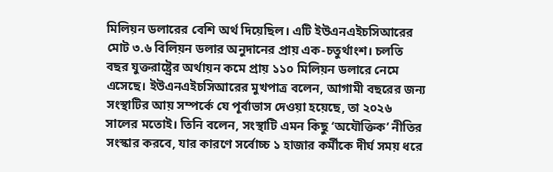মিলিয়ন ডলারের বেশি অর্থ দিয়েছিল। এটি ইউএনএইচসিআরের মোট ৩.৬ বিলিয়ন ডলার অনুদানের প্রায় এক-চতুর্থাংশ। চলতি বছর যুক্তরাষ্ট্রের অর্থায়ন কমে প্রায় ১১০ মিলিয়ন ডলারে নেমে এসেছে। ইউএনএইচসিআরের মুখপাত্র বলেন, আগামী বছরের জন্য সংস্থাটির আয় সম্পর্কে যে পূর্বাভাস দেওয়া হয়েছে, তা ২০২৬ সালের মতোই। তিনি বলেন, সংস্থাটি এমন কিছু ‘অযৌক্তিক’ নীতির সংস্কার করবে, যার কারণে সর্বোচ্চ ১ হাজার কর্মীকে দীর্ঘ সময় ধরে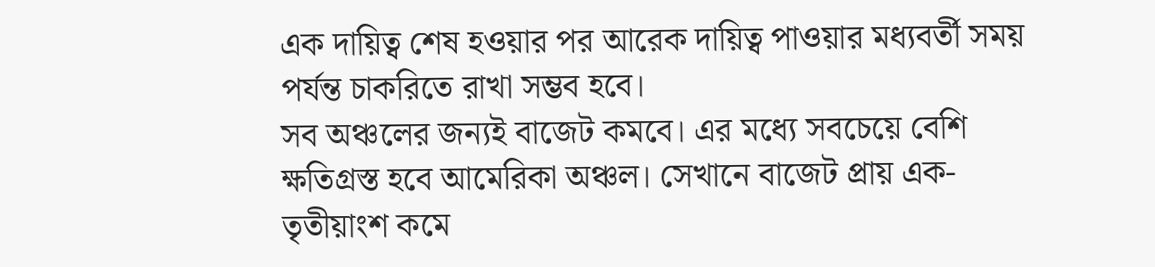এক দায়িত্ব শেষ হওয়ার পর আরেক দায়িত্ব পাওয়ার মধ্যবর্তী সময় পর্যন্ত চাকরিতে রাখা সম্ভব হবে।
সব অঞ্চলের জন্যই বাজেট কমবে। এর মধ্যে সবচেয়ে বেশি ক্ষতিগ্রস্ত হবে আমেরিকা অঞ্চল। সেখানে বাজেট প্রায় এক-তৃতীয়াংশ কমে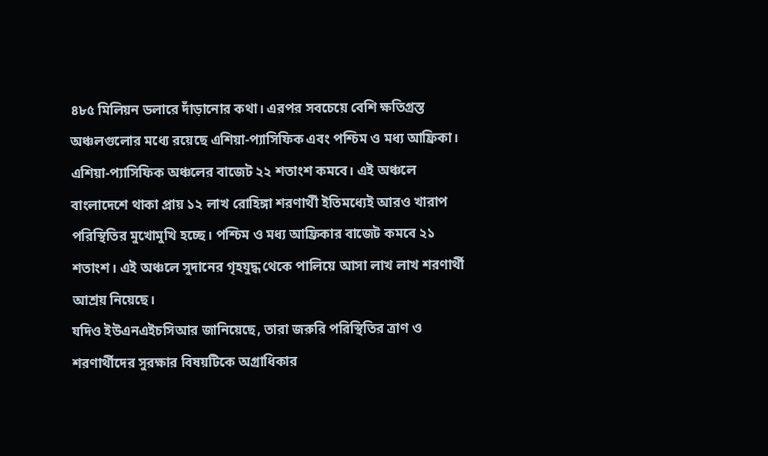৪৮৫ মিলিয়ন ডলারে দাঁড়ানোর কথা। এরপর সবচেয়ে বেশি ক্ষতিগ্রস্ত অঞ্চলগুলোর মধ্যে রয়েছে এশিয়া-প্যাসিফিক এবং পশ্চিম ও মধ্য আফ্রিকা। এশিয়া-প্যাসিফিক অঞ্চলের বাজেট ২২ শতাংশ কমবে। এই অঞ্চলে বাংলাদেশে থাকা প্রায় ১২ লাখ রোহিঙ্গা শরণার্থী ইতিমধ্যেই আরও খারাপ পরিস্থিতির মুখোমুখি হচ্ছে। পশ্চিম ও মধ্য আফ্রিকার বাজেট কমবে ২১ শতাংশ। এই অঞ্চলে সুদানের গৃহযুদ্ধ থেকে পালিয়ে আসা লাখ লাখ শরণার্থী আশ্রয় নিয়েছে।
যদিও ইউএনএইচসিআর জানিয়েছে, তারা জরুরি পরিস্থিতির ত্রাণ ও শরণার্থীদের সুরক্ষার বিষয়টিকে অগ্রাধিকার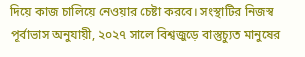দিয়ে কাজ চালিয়ে নেওয়ার চেষ্টা করবে। সংস্থাটির নিজস্ব পূর্বাভাস অনুযায়ী, ২০২৭ সালে বিশ্বজুড়ে বাস্তুচ্যুত মানুষের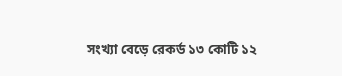সংখ্যা বেড়ে রেকর্ড ১৩ কোটি ১২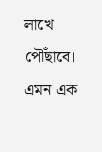লাখে পৌঁছাবে। এমন এক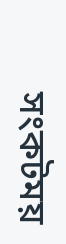সংকটময়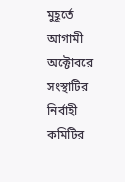মুহূর্তে আগামী অক্টোবরে সংস্থাটির নির্বাহী কমিটির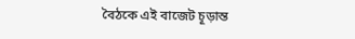বৈঠকে এই বাজেট চূড়ান্ত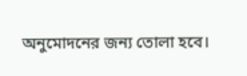অনুমোদনের জন্য তোলা হবে।